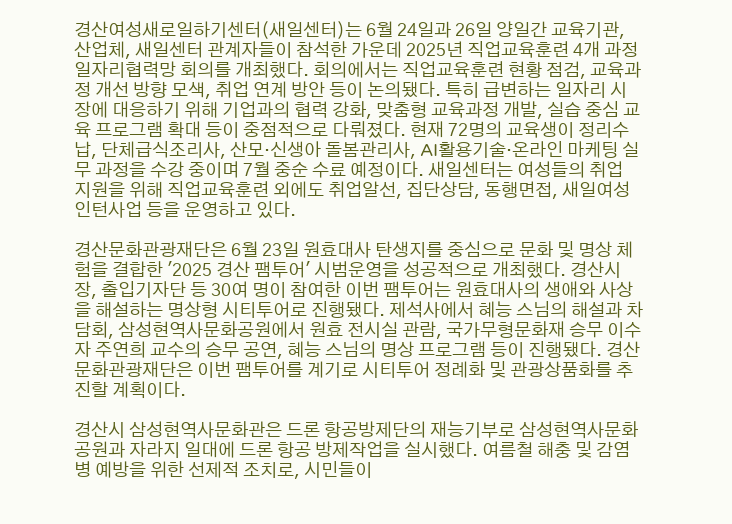경산여성새로일하기센터(새일센터)는 6월 24일과 26일 양일간 교육기관, 산업체, 새일센터 관계자들이 참석한 가운데 2025년 직업교육훈련 4개 과정 일자리협력망 회의를 개최했다. 회의에서는 직업교육훈련 현황 점검, 교육과정 개선 방향 모색, 취업 연계 방안 등이 논의됐다. 특히 급변하는 일자리 시장에 대응하기 위해 기업과의 협력 강화, 맞춤형 교육과정 개발, 실습 중심 교육 프로그램 확대 등이 중점적으로 다뤄졌다. 현재 72명의 교육생이 정리수납, 단체급식조리사, 산모·신생아 돌봄관리사, AI활용기술·온라인 마케팅 실무 과정을 수강 중이며 7월 중순 수료 예정이다. 새일센터는 여성들의 취업 지원을 위해 직업교육훈련 외에도 취업알선, 집단상담, 동행면접, 새일여성인턴사업 등을 운영하고 있다.

경산문화관광재단은 6월 23일 원효대사 탄생지를 중심으로 문화 및 명상 체험을 결합한 '2025 경산 팸투어' 시범운영을 성공적으로 개최했다. 경산시장, 출입기자단 등 30여 명이 참여한 이번 팸투어는 원효대사의 생애와 사상을 해설하는 명상형 시티투어로 진행됐다. 제석사에서 혜능 스님의 해설과 차담회, 삼성현역사문화공원에서 원효 전시실 관람, 국가무형문화재 승무 이수자 주연희 교수의 승무 공연, 혜능 스님의 명상 프로그램 등이 진행됐다. 경산문화관광재단은 이번 팸투어를 계기로 시티투어 정례화 및 관광상품화를 추진할 계획이다.

경산시 삼성현역사문화관은 드론 항공방제단의 재능기부로 삼성현역사문화공원과 자라지 일대에 드론 항공 방제작업을 실시했다. 여름철 해충 및 감염병 예방을 위한 선제적 조치로, 시민들이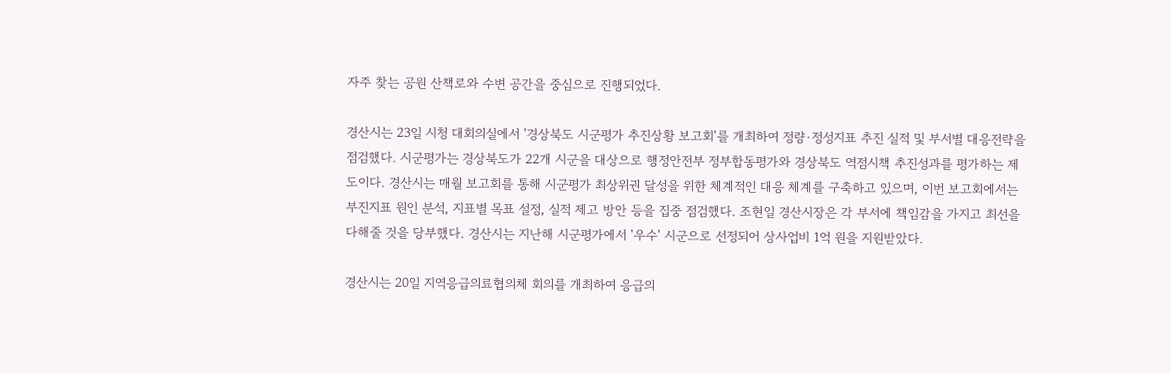자주 찾는 공원 산책로와 수변 공간을 중심으로 진행되었다.

경산시는 23일 시청 대회의실에서 '경상북도 시군평가 추진상황 보고회'를 개최하여 정량·정성지표 추진 실적 및 부서별 대응전략을 점검했다. 시군평가는 경상북도가 22개 시군을 대상으로 행정안전부 정부합동평가와 경상북도 역점시책 추진성과를 평가하는 제도이다. 경산시는 매월 보고회를 통해 시군평가 최상위권 달성을 위한 체계적인 대응 체계를 구축하고 있으며, 이번 보고회에서는 부진지표 원인 분석, 지표별 목표 설정, 실적 제고 방안 등을 집중 점검했다. 조현일 경산시장은 각 부서에 책임감을 가지고 최선을 다해줄 것을 당부했다. 경산시는 지난해 시군평가에서 '우수' 시군으로 선정되어 상사업비 1억 원을 지원받았다.

경산시는 20일 지역응급의료협의체 회의를 개최하여 응급의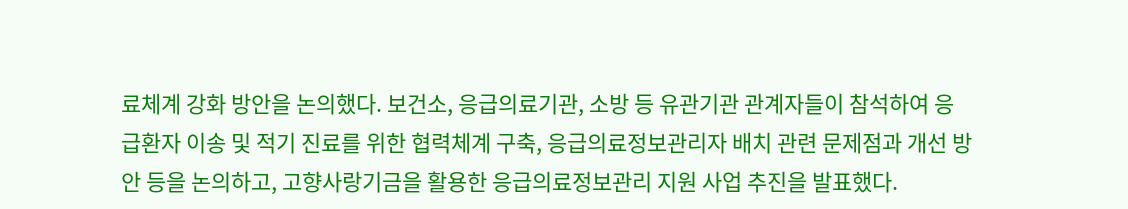료체계 강화 방안을 논의했다. 보건소, 응급의료기관, 소방 등 유관기관 관계자들이 참석하여 응급환자 이송 및 적기 진료를 위한 협력체계 구축, 응급의료정보관리자 배치 관련 문제점과 개선 방안 등을 논의하고, 고향사랑기금을 활용한 응급의료정보관리 지원 사업 추진을 발표했다.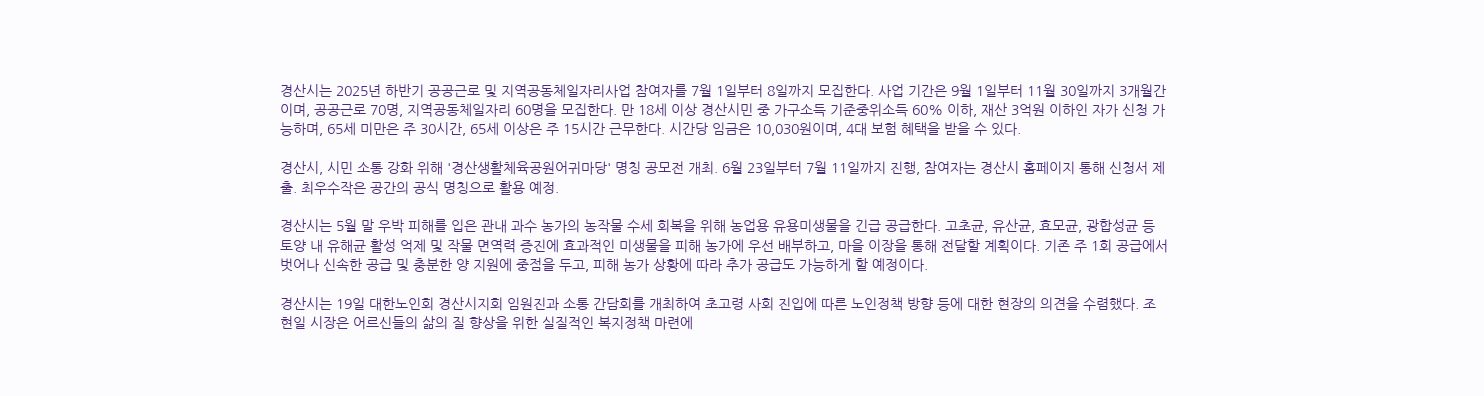경산시는 2025년 하반기 공공근로 및 지역공동체일자리사업 참여자를 7월 1일부터 8일까지 모집한다. 사업 기간은 9월 1일부터 11월 30일까지 3개월간이며, 공공근로 70명, 지역공동체일자리 60명을 모집한다. 만 18세 이상 경산시민 중 가구소득 기준중위소득 60% 이하, 재산 3억원 이하인 자가 신청 가능하며, 65세 미만은 주 30시간, 65세 이상은 주 15시간 근무한다. 시간당 임금은 10,030원이며, 4대 보험 혜택을 받을 수 있다.

경산시, 시민 소통 강화 위해 '경산생활체육공원어귀마당' 명칭 공모전 개최. 6월 23일부터 7월 11일까지 진행, 참여자는 경산시 홈페이지 통해 신청서 제출. 최우수작은 공간의 공식 명칭으로 활용 예정.

경산시는 5월 말 우박 피해를 입은 관내 과수 농가의 농작물 수세 회복을 위해 농업용 유용미생물을 긴급 공급한다. 고초균, 유산균, 효모균, 광합성균 등 토양 내 유해균 활성 억제 및 작물 면역력 증진에 효과적인 미생물을 피해 농가에 우선 배부하고, 마을 이장을 통해 전달할 계획이다. 기존 주 1회 공급에서 벗어나 신속한 공급 및 충분한 양 지원에 중점을 두고, 피해 농가 상황에 따라 추가 공급도 가능하게 할 예정이다.

경산시는 19일 대한노인회 경산시지회 임원진과 소통 간담회를 개최하여 초고령 사회 진입에 따른 노인정책 방향 등에 대한 현장의 의견을 수렴했다. 조현일 시장은 어르신들의 삶의 질 향상을 위한 실질적인 복지정책 마련에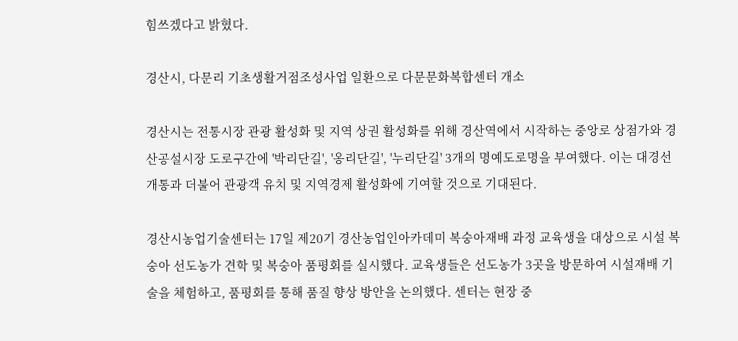힘쓰겠다고 밝혔다.

경산시, 다문리 기초생활거점조성사업 일환으로 다문문화복합센터 개소

경산시는 전통시장 관광 활성화 및 지역 상권 활성화를 위해 경산역에서 시작하는 중앙로 상점가와 경산공설시장 도로구간에 '박리단길', '옹리단길', '누리단길' 3개의 명예도로명을 부여했다. 이는 대경선 개통과 더불어 관광객 유치 및 지역경제 활성화에 기여할 것으로 기대된다.

경산시농업기술센터는 17일 제20기 경산농업인아카데미 복숭아재배 과정 교육생을 대상으로 시설 복숭아 선도농가 견학 및 복숭아 품평회를 실시했다. 교육생들은 선도농가 3곳을 방문하여 시설재배 기술을 체험하고, 품평회를 통해 품질 향상 방안을 논의했다. 센터는 현장 중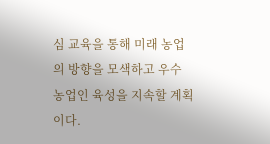심 교육을 통해 미래 농업의 방향을 모색하고 우수 농업인 육성을 지속할 계획이다.